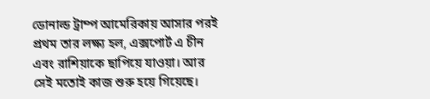ডোনাল্ড ট্রাম্প আমেরিকায় আসার পরই প্রথম তার লক্ষ্য হল, এক্সপোর্ট এ চীন এবং রাশিয়াকে ছাপিয়ে যাওয়া। আর সেই মতোই কাজ শুরু হয়ে গিয়েছে।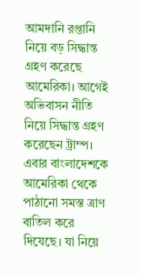আমদানি রপ্তানি নিয়ে বড় সিদ্ধান্ত গ্রহণ করেছে আমেরিকা। আগেই অভিবাসন নীতি নিয়ে সিদ্ধান্ত গ্রহণ করেছেন ট্রাম্প। এবার বাংলাদেশকে আমেরিকা থেকে পাঠানো সমস্ত ত্রাণ বাতিল করে দিযেছে। যা নিয়ে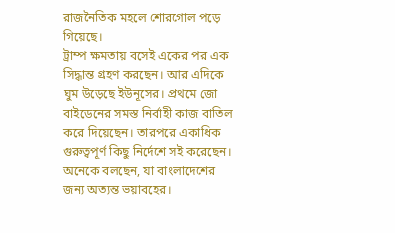রাজনৈতিক মহলে শোরগোল পড়ে গিয়েছে।
ট্রাম্প ক্ষমতায় বসেই একের পর এক সিদ্ধান্ত গ্রহণ করছেন। আর এদিকে ঘুম উড়েছে ইউনূসের। প্রথমে জো বাইডেনের সমস্ত নির্বাহী কাজ বাতিল করে দিয়েছেন। তারপরে একাধিক গুরুত্বপূর্ণ কিছু নির্দেশে সই করেছেন। অনেকে বলছেন, যা বাংলাদেশের জন্য অত্যন্ত ভয়াবহের।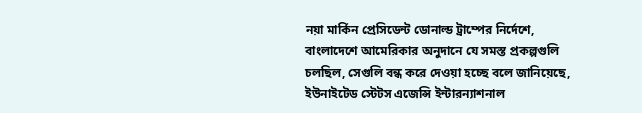নয়া মার্কিন প্রেসিডেন্ট ডোনাল্ড ট্রাম্পের নির্দেশে, বাংলাদেশে আমেরিকার অনুদানে যে সমস্ত প্রকল্পগুলি চলছিল, সেগুলি বন্ধ করে দেওয়া হচ্ছে বলে জানিয়েছে, ইউনাইটেড স্টেটস এজেন্সি ইন্টারন্যাশনাল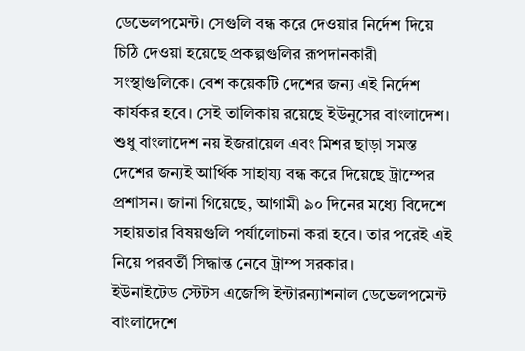ডেভেলপমেন্ট। সেগুলি বন্ধ করে দেওয়ার নির্দেশ দিয়ে চিঠি দেওয়া হয়েছে প্রকল্পগুলির রূপদানকারী সংস্থাগুলিকে। বেশ কয়েকটি দেশের জন্য এই নির্দেশ কার্যকর হবে। সেই তালিকায় রয়েছে ইউনুসের বাংলাদেশ। শুধু বাংলাদেশ নয় ইজরায়েল এবং মিশর ছাড়া সমস্ত দেশের জন্যই আর্থিক সাহায্য বন্ধ করে দিয়েছে ট্রাম্পের প্রশাসন। জানা গিয়েছে, আগামী ৯০ দিনের মধ্যে বিদেশে সহায়তার বিষয়গুলি পর্যালোচনা করা হবে। তার পরেই এই নিয়ে পরবর্তী সিদ্ধান্ত নেবে ট্রাম্প সরকার।
ইউনাইটেড স্টেটস এজেন্সি ইন্টারন্যাশনাল ডেভেলপমেন্ট বাংলাদেশে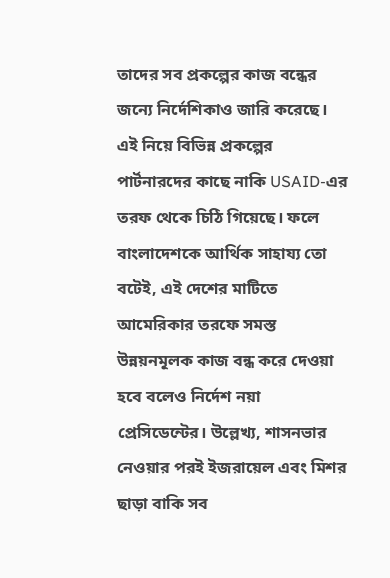তাদের সব প্রকল্পের কাজ বন্ধের জন্যে নির্দেশিকাও জারি করেছে। এই নিয়ে বিভিন্ন প্রকল্পের পার্টনারদের কাছে নাকি USAID-এর তরফ থেকে চিঠি গিয়েছে। ফলে বাংলাদেশকে আর্থিক সাহায্য তো বটেই, এই দেশের মাটিতে আমেরিকার তরফে সমস্ত উন্নয়নমূলক কাজ বন্ধ করে দেওয়া হবে বলেও নির্দেশ নয়া প্রেসিডেন্টের। উল্লেখ্য, শাসনভার নেওয়ার পরই ইজরায়েল এবং মিশর ছাড়া বাকি সব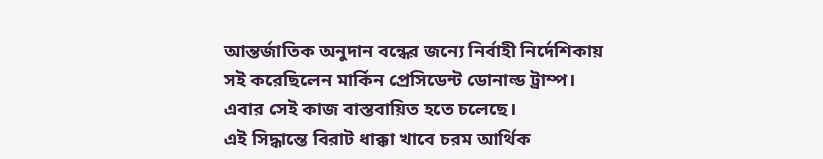আন্তর্জাতিক অনুদান বন্ধের জন্যে নির্বাহী নির্দেশিকায় সই করেছিলেন মার্কিন প্রেসিডেন্ট ডোনাল্ড ট্রাম্প। এবার সেই কাজ বাস্তবায়িত হতে চলেছে।
এই সিদ্ধান্তে বিরাট ধাক্কা খাবে চরম আর্থিক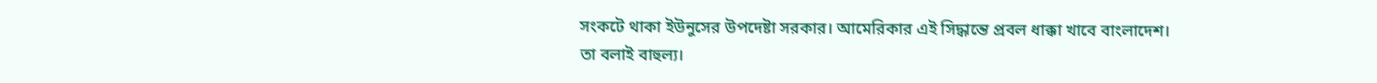সংকটে থাকা ইউনুসের উপদেষ্টা সরকার। আমেরিকার এই সিদ্ধান্তে প্রবল ধাক্কা খাবে বাংলাদেশ। তা বলাই বাহুল্য।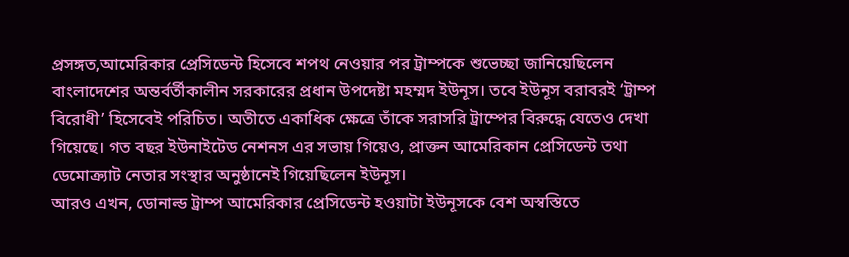প্রসঙ্গত,আমেরিকার প্রেসিডেন্ট হিসেবে শপথ নেওয়ার পর ট্রাম্পকে শুভেচ্ছা জানিয়েছিলেন বাংলাদেশের অন্তর্বর্তীকালীন সরকারের প্রধান উপদেষ্টা মহম্মদ ইউনূস। তবে ইউনূস বরাবরই ‘ট্রাম্প বিরোধী’ হিসেবেই পরিচিত। অতীতে একাধিক ক্ষেত্রে তাঁকে সরাসরি ট্রাম্পের বিরুদ্ধে যেতেও দেখা গিয়েছে। গত বছর ইউনাইটেড নেশনস এর সভায় গিয়েও, প্রাক্তন আমেরিকান প্রেসিডেন্ট তথা ডেমোক্র্যাট নেতার সংস্থার অনুষ্ঠানেই গিয়েছিলেন ইউনূস।
আরও এখন, ডোনাল্ড ট্রাম্প আমেরিকার প্রেসিডেন্ট হওয়াটা ইউনূসকে বেশ অস্বস্তিতে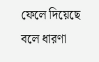ফেলে দিয়েছে বলে ধারণা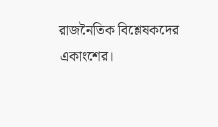রাজনৈতিক বিশ্লেষকদের একাংশের।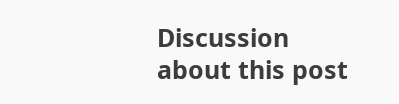Discussion about this post